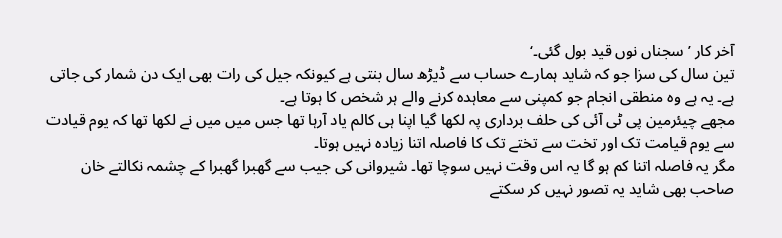آخر کار ’سجناں نوں قید بول گئی۔‘
تین سال کی سزا جو کہ شاید ہمارے حساب سے ڈیڑھ سال بنتی ہے کیونکہ جیل کی رات بھی ایک دن شمار کی جاتی ہے۔ یہ ہے وہ منطقی انجام جو کمپنی سے معاہدہ کرنے والے ہر شخص کا ہوتا ہے۔
مجھے چیئرمین پی ٹی آئی کی حلف برداری پہ لکھا گیا اپنا ہی کالم یاد آرہا تھا جس میں میں نے لکھا تھا کہ یوم قیادت سے یوم قیامت تک اور تخت سے تختے تک کا فاصلہ اتنا زیادہ نہیں ہوتا۔
مگر یہ فاصلہ اتنا کم ہو گا یہ اس وقت نہیں سوچا تھا۔ شیروانی کی جیب سے گھبرا گھبرا کے چشمہ نکالتے خان صاحب بھی شاید یہ تصور نہیں کر سکتے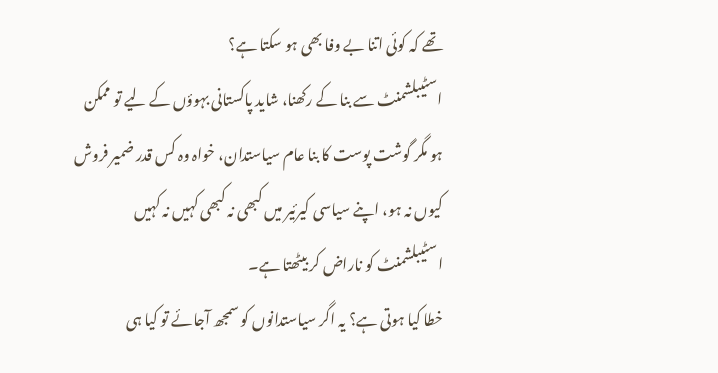تھے کہ کوئی اتنا بے وفا بھی ہو سکتا ہے؟
اسٹیبلشمنٹ سے بنا کے رکھنا، شاید پاکستانی بہوؤں کے لیے تو ممکن ہو مگر گوشت پوست کا بنا عام سیاستدان، خواہ وہ کس قدر ضمیر فروش کیوں نہ ہو، اپنے سیاسی کیرئیر میں کبھی نہ کبھی کہیں نہ کہیں اسٹیبلشمنٹ کو ناراض کر بیٹھتا ہے۔
خطا کیا ہوتی ہے؟ یہ اگر سیاستدانوں کو سمجھ آجائے تو کیا ہی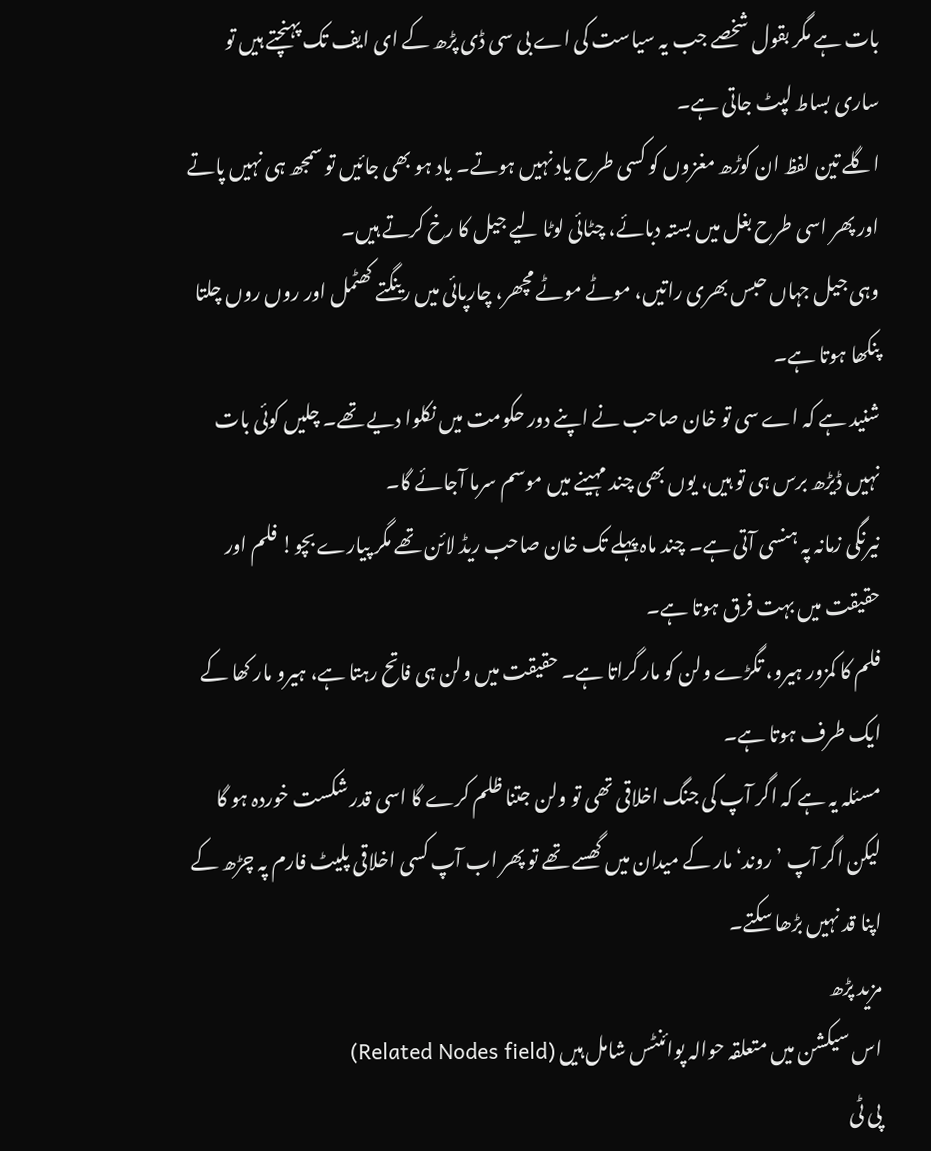بات ہے مگر بقول شخصے جب یہ سیاست کی اے بی سی ڈی پڑھ کے ای ایف تک پہنچتے ہیں تو ساری بساط لپٹ جاتی ہے۔
اگلے تین لفظ ان کوڑھ مغزوں کو کسی طرح یاد نہیں ہوتے۔ یاد ہو بھی جائیں تو سمجھ ہی نہیں پاتے اور پھر اسی طرح بغل میں بستہ دبائے، چٹائی لوٹا لیے جیل کا رخ کرتے ہیں۔
وہی جیل جہاں حبس بھری راتیں، موٹے موٹے مچھر، چارپائی میں رینگتے کھٹمل اور روں روں چلتا پنکھا ہوتا ہے۔
شنید ہے کہ اے سی تو خان صاحب نے اپنے دور حکومت میں نکلوا دیے تھے۔ چلیں کوئی بات نہیں ڈیڑھ برس ہی تو ہیں، یوں بھی چند مہینے میں موسم سرما آجائے گا۔
نیرنگی زمانہ پہ ہنسی آتی ہے۔ چند ماہ پہلے تک خان صاحب ریڈ لائن تھے مگر پیارے بچو! فلم اور حقیقت میں بہت فرق ہوتا ہے۔
فلم کا کمزور ہیرو، تگڑے ولن کو مار گراتا ہے۔ حقیقت میں ولن ہی فاتح رہتا ہے، ہیرو مار کھا کے ایک طرف ہوتا ہے۔
مسئلہ یہ ہے کہ اگر آپ کی جنگ اخلاقی تھی تو ولن جتنا ظلم کرے گا اسی قدر شکست خوردہ ہو گا لیکن اگر آپ ’روند‘ مار کے میدان میں گھسے تھے تو پھر اب آپ کسی اخلاقی پلیٹ فارم پہ چڑھ کے اپنا قد نہیں بڑھا سکتے۔
مزید پڑھ
اس سیکشن میں متعلقہ حوالہ پوائنٹس شامل ہیں (Related Nodes field)
پی ٹی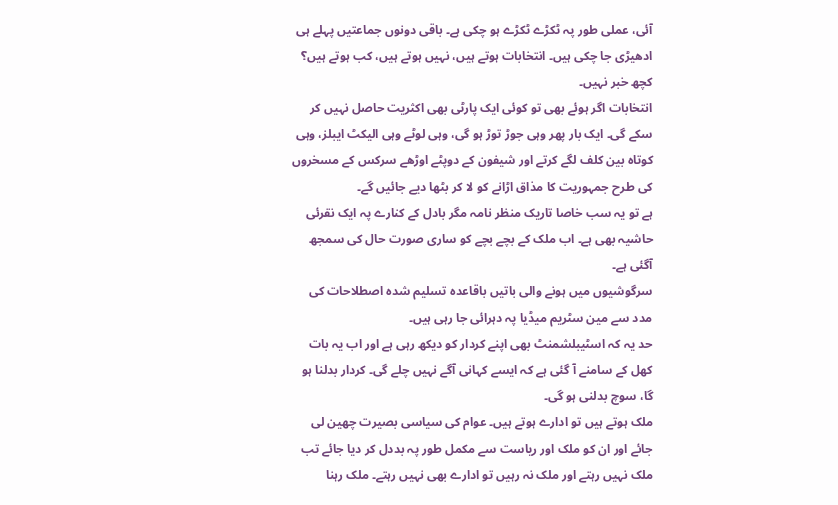آئی، عملی طور پہ ٹکڑے ٹکڑے ہو چکی ہے۔ باقی دونوں جماعتیں پہلے ہی ادھیڑی جا چکی ہیں۔ انتخابات ہوتے ہیں، نہیں ہوتے ہیں، کب ہوتے ہیں؟ کچھ خبر نہیں۔
انتخابات اگر ہوئے بھی تو کوئی ایک پارٹی بھی اکثریت حاصل نہیں کر سکے گی۔ ایک بار پھر وہی جوڑ توڑ ہو گی، وہی لوٹے وہی الیکٹ ایبلز، وہی کوتاہ بین کلف لگے کرتے اور شیفون کے دوپٹے اوڑھے سرکس کے مسخروں کی طرح جمہوریت کا مذاق اڑانے کو لا کر بٹھا دیے جائیں گے۔
ہے تو یہ سب خاصا تاریک منظر نامہ مگر بادل کے کنارے پہ ایک نقرئی حاشیہ بھی ہے۔ اب ملک کے بچے بچے کو ساری صورت حال کی سمجھ آگئی ہے۔
سرگوشیوں میں ہونے والی باتیں باقاعدہ تسلیم شدہ اصطلاحات کی مدد سے مین سٹریم میڈیا پہ دہرائی جا رہی ہیں۔
حد یہ کہ اسٹیبلشمنٹ بھی اپنے کردار کو دیکھ رہی ہے اور اب یہ بات کھل کے سامنے آ گئی ہے کہ ایسے کہانی آگے نہیں چلے گی۔ کردار بدلنا ہو گا، سوچ بدلنی ہو گی۔
ملک ہوتے ہیں تو ادارے ہوتے ہیں۔ عوام کی سیاسی بصیرت چھین لی جائے اور ان کو ملک اور ریاست سے مکمل طور پہ بددل کر دیا جائے تب ملک نہیں رہتے اور ملک نہ رہیں تو ادارے بھی نہیں رہتے۔ ملک رہنا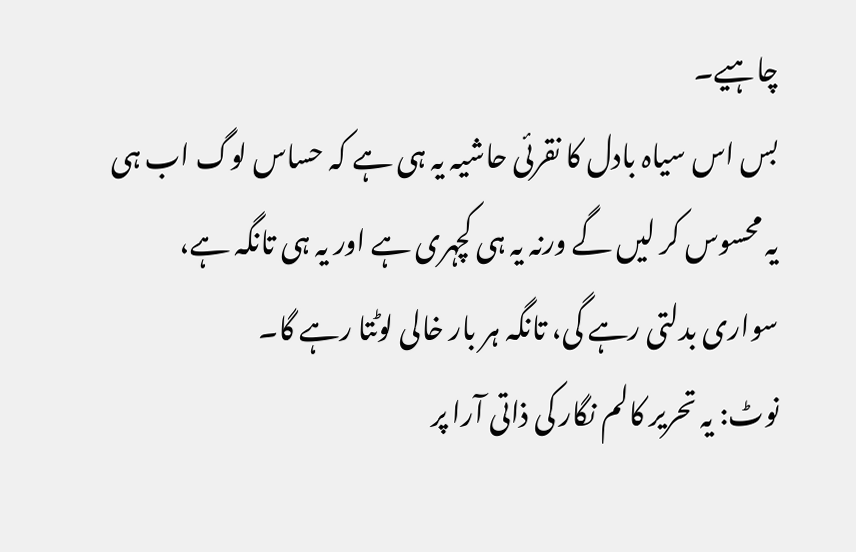چاہیے۔
بس اس سیاہ بادل کا نقرئی حاشیہ یہ ہی ہے کہ حساس لوگ اب ہی یہ محسوس کر لیں گے ورنہ یہ ہی کچہری ہے اور یہ ہی تانگہ ہے، سواری بدلتی رہے گی، تانگہ ہر بار خالی لوٹتا رہے گا۔
نوٹ: یہ تحریر کالم نگار کی ذاتی آرا پر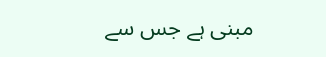مبنی ہے جس سے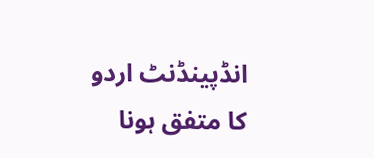انڈپینڈنٹ اردو کا متفق ہونا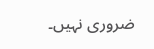ضروری نہیں۔